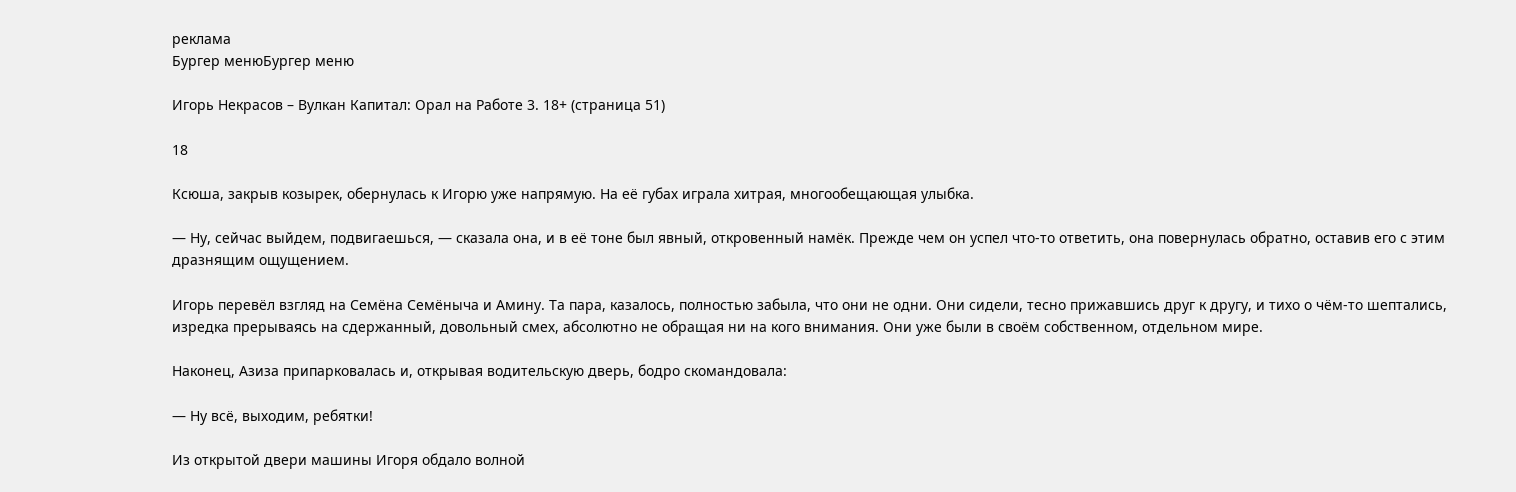реклама
Бургер менюБургер меню

Игорь Некрасов – Вулкан Капитал: Орал на Работе 3. 18+ (страница 51)

18

Ксюша, закрыв козырек, обернулась к Игорю уже напрямую. На её губах играла хитрая, многообещающая улыбка.

— Ну, сейчас выйдем, подвигаешься, — сказала она, и в её тоне был явный, откровенный намёк. Прежде чем он успел что-то ответить, она повернулась обратно, оставив его с этим дразнящим ощущением.

Игорь перевёл взгляд на Семёна Семёныча и Амину. Та пара, казалось, полностью забыла, что они не одни. Они сидели, тесно прижавшись друг к другу, и тихо о чём-то шептались, изредка прерываясь на сдержанный, довольный смех, абсолютно не обращая ни на кого внимания. Они уже были в своём собственном, отдельном мире.

Наконец, Азиза припарковалась и, открывая водительскую дверь, бодро скомандовала:

— Ну всё, выходим, ребятки!

Из открытой двери машины Игоря обдало волной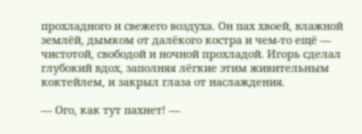прохладного и свежего воздуха. Он пах хвоей, влажной землёй, дымком от далёкого костра и чем-то ещё — чистотой, свободой и ночной прохладой. Игорь сделал глубокий вдох, заполняя лёгкие этим живительным коктейлем, и закрыл глаза от наслаждения.

— Ого, как тут пахнет! —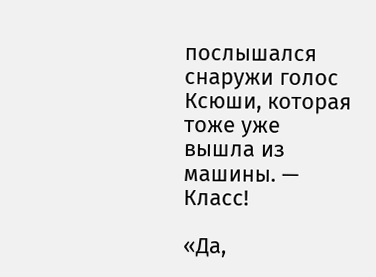послышался снаружи голос Ксюши, которая тоже уже вышла из машины. — Класс!

«Да,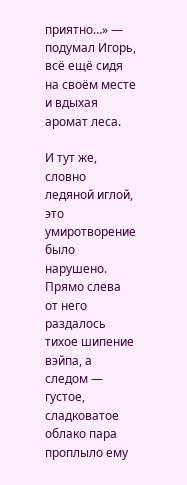приятно…» — подумал Игорь, всё ещё сидя на своём месте и вдыхая аромат леса.

И тут же, словно ледяной иглой, это умиротворение было нарушено. Прямо слева от него раздалось тихое шипение вэйпа, а следом — густое, сладковатое облако пара проплыло ему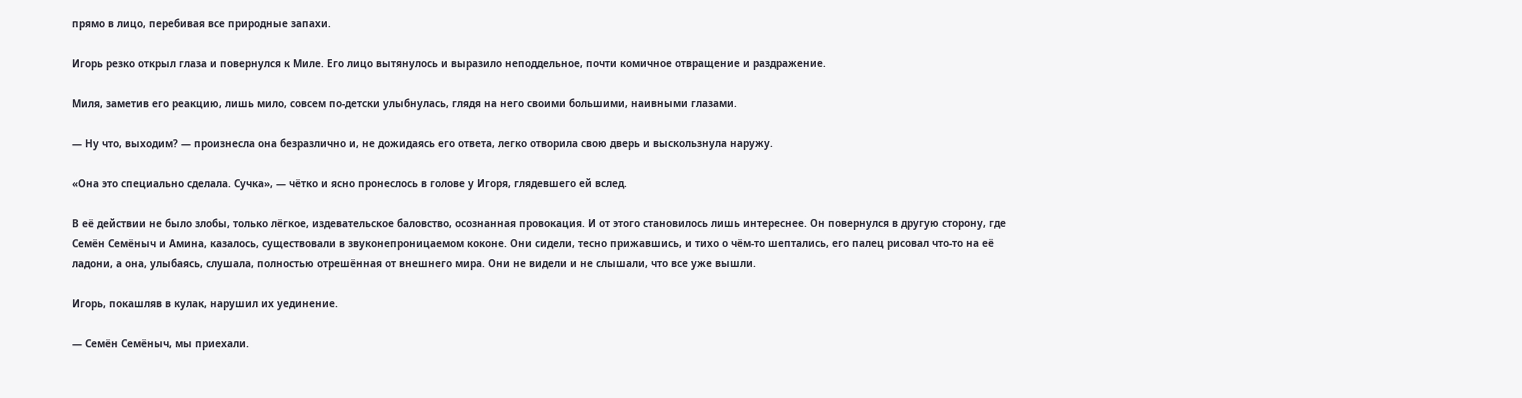прямо в лицо, перебивая все природные запахи.

Игорь резко открыл глаза и повернулся к Миле. Его лицо вытянулось и выразило неподдельное, почти комичное отвращение и раздражение.

Миля, заметив его реакцию, лишь мило, совсем по-детски улыбнулась, глядя на него своими большими, наивными глазами.

— Ну что, выходим? — произнесла она безразлично и, не дожидаясь его ответа, легко отворила свою дверь и выскользнула наружу.

«Она это специально сделала. Сучка», — чётко и ясно пронеслось в голове у Игоря, глядевшего ей вслед.

В её действии не было злобы, только лёгкое, издевательское баловство, осознанная провокация. И от этого становилось лишь интереснее. Он повернулся в другую сторону, где Семён Семёныч и Амина, казалось, существовали в звуконепроницаемом коконе. Они сидели, тесно прижавшись, и тихо о чём-то шептались, его палец рисовал что-то на её ладони, а она, улыбаясь, слушала, полностью отрешённая от внешнего мира. Они не видели и не слышали, что все уже вышли.

Игорь, покашляв в кулак, нарушил их уединение.

— Семён Семёныч, мы приехали.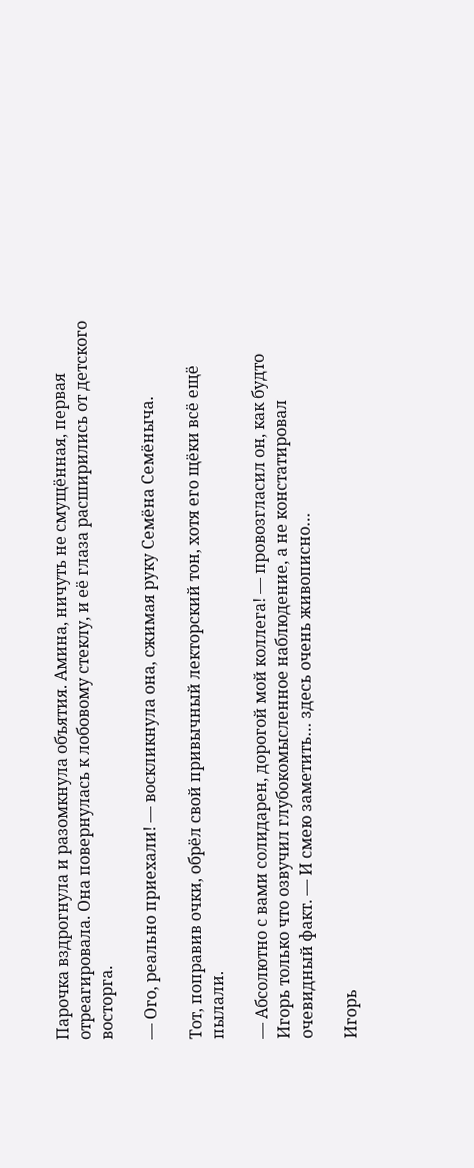Парочка вздрогнула и разомкнула объятия. Амина, ничуть не смущённая, первая отреагировала. Она повернулась к лобовому стеклу, и её глаза расширились от детского восторга.

— Ого, реально приехали! — воскликнула она, сжимая руку Семёна Семёныча.

Тот, поправив очки, обрёл свой привычный лекторский тон, хотя его щёки всё ещё пылали.

— Абсолютно с вами солидарен, дорогой мой коллега! — провозгласил он, как будто Игорь только что озвучил глубокомысленное наблюдение, а не констатировал очевидный факт. — И смею заметить… здесь очень живописно…

Игорь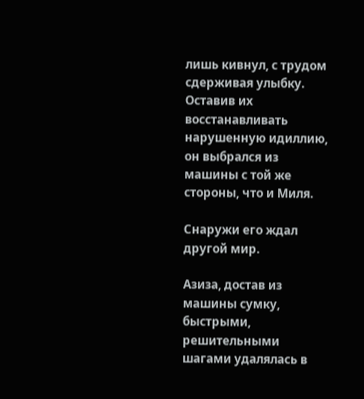лишь кивнул, с трудом сдерживая улыбку. Оставив их восстанавливать нарушенную идиллию, он выбрался из машины с той же стороны, что и Миля.

Снаружи его ждал другой мир.

Азиза, достав из машины сумку, быстрыми, решительными шагами удалялась в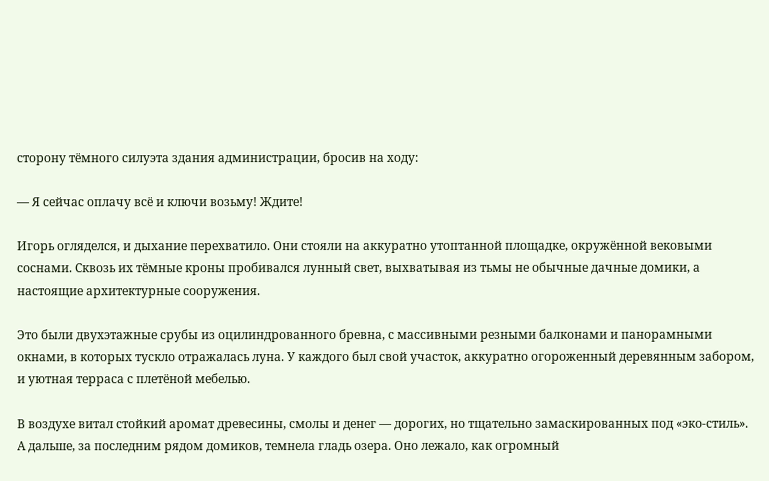сторону тёмного силуэта здания администрации, бросив на ходу:

— Я сейчас оплачу всё и ключи возьму! Ждите!

Игорь огляделся, и дыхание перехватило. Они стояли на аккуратно утоптанной площадке, окружённой вековыми соснами. Сквозь их тёмные кроны пробивался лунный свет, выхватывая из тьмы не обычные дачные домики, а настоящие архитектурные сооружения.

Это были двухэтажные срубы из оцилиндрованного бревна, с массивными резными балконами и панорамными окнами, в которых тускло отражалась луна. У каждого был свой участок, аккуратно огороженный деревянным забором, и уютная терраса с плетёной мебелью.

В воздухе витал стойкий аромат древесины, смолы и денег — дорогих, но тщательно замаскированных под «эко-стиль». А дальше, за последним рядом домиков, темнела гладь озера. Оно лежало, как огромный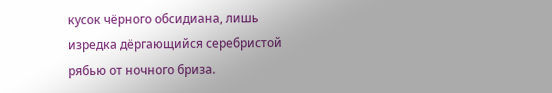кусок чёрного обсидиана, лишь изредка дёргающийся серебристой рябью от ночного бриза.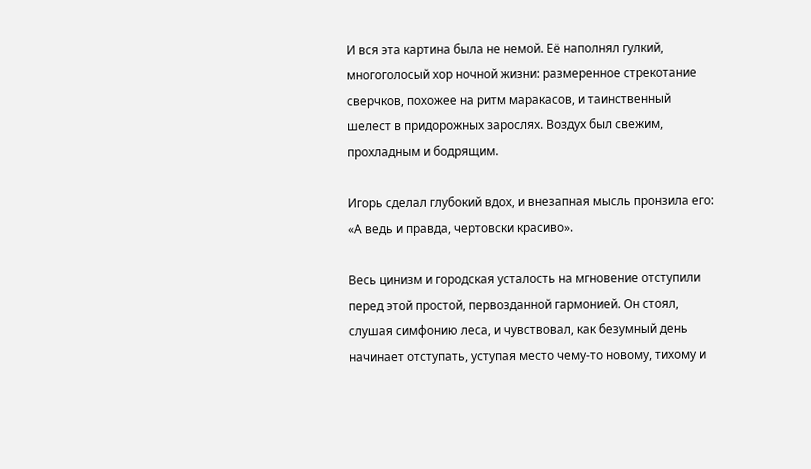И вся эта картина была не немой. Её наполнял гулкий, многоголосый хор ночной жизни: размеренное стрекотание сверчков, похожее на ритм маракасов, и таинственный шелест в придорожных зарослях. Воздух был свежим, прохладным и бодрящим.

Игорь сделал глубокий вдох, и внезапная мысль пронзила его: «А ведь и правда, чертовски красиво».

Весь цинизм и городская усталость на мгновение отступили перед этой простой, первозданной гармонией. Он стоял, слушая симфонию леса, и чувствовал, как безумный день начинает отступать, уступая место чему-то новому, тихому и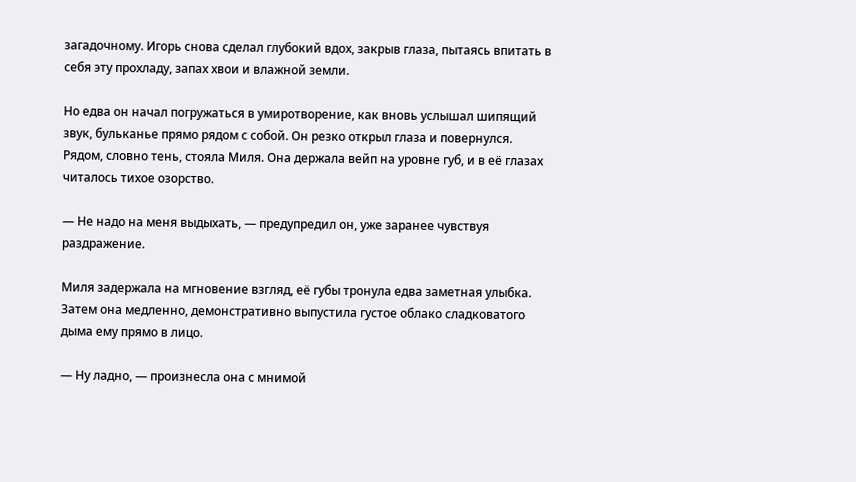загадочному. Игорь снова сделал глубокий вдох, закрыв глаза, пытаясь впитать в себя эту прохладу, запах хвои и влажной земли.

Но едва он начал погружаться в умиротворение, как вновь услышал шипящий звук, бульканье прямо рядом с собой. Он резко открыл глаза и повернулся. Рядом, словно тень, стояла Миля. Она держала вейп на уровне губ, и в её глазах читалось тихое озорство.

— Не надо на меня выдыхать, — предупредил он, уже заранее чувствуя раздражение.

Миля задержала на мгновение взгляд, её губы тронула едва заметная улыбка. Затем она медленно, демонстративно выпустила густое облако сладковатого дыма ему прямо в лицо.

— Ну ладно, — произнесла она с мнимой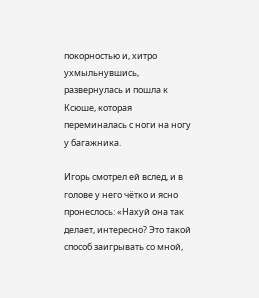покорностью и, хитро ухмыльнувшись, развернулась и пошла к Ксюше, которая переминалась с ноги на ногу у багажника.

Игорь смотрел ей вслед, и в голове у него чётко и ясно пронеслось: «Нахуй она так делает, интересно? Это такой способ заигрывать со мной,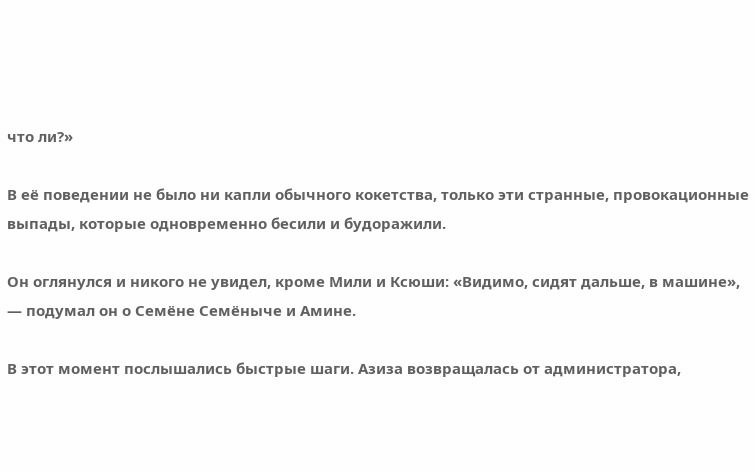что ли?»

В её поведении не было ни капли обычного кокетства, только эти странные, провокационные выпады, которые одновременно бесили и будоражили.

Он оглянулся и никого не увидел, кроме Мили и Ксюши: «Видимо, сидят дальше, в машине», — подумал он о Семёне Семёныче и Амине.

В этот момент послышались быстрые шаги. Азиза возвращалась от администратора,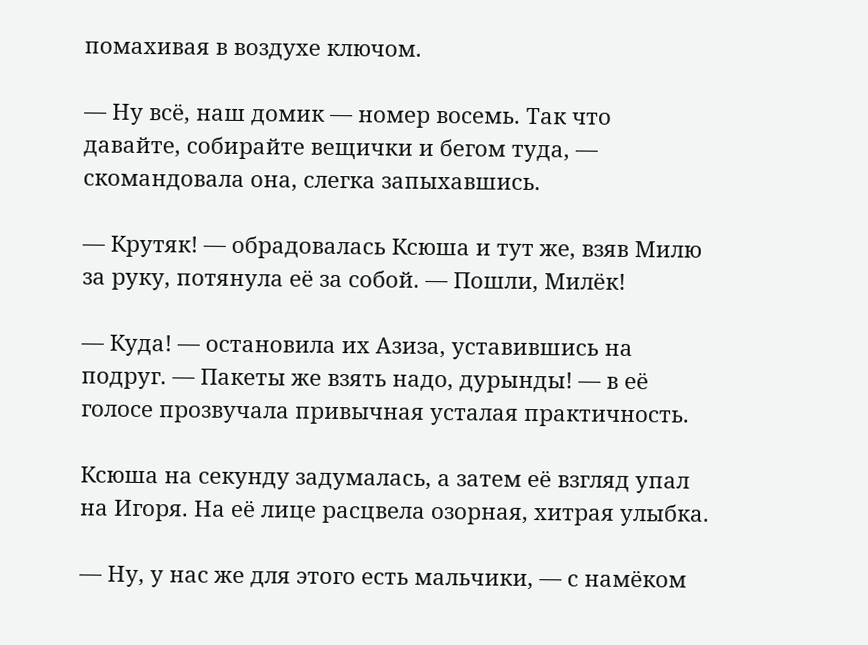помахивая в воздухе ключом.

— Ну всё, наш домик — номер восемь. Так что давайте, собирайте вещички и бегом туда, — скомандовала она, слегка запыхавшись.

— Крутяк! — обрадовалась Ксюша и тут же, взяв Милю за руку, потянула её за собой. — Пошли, Милёк!

— Куда! — остановила их Азиза, уставившись на подруг. — Пакеты же взять надо, дурынды! — в её голосе прозвучала привычная усталая практичность.

Ксюша на секунду задумалась, а затем её взгляд упал на Игоря. На её лице расцвела озорная, хитрая улыбка.

— Ну, у нас же для этого есть мальчики, — с намёком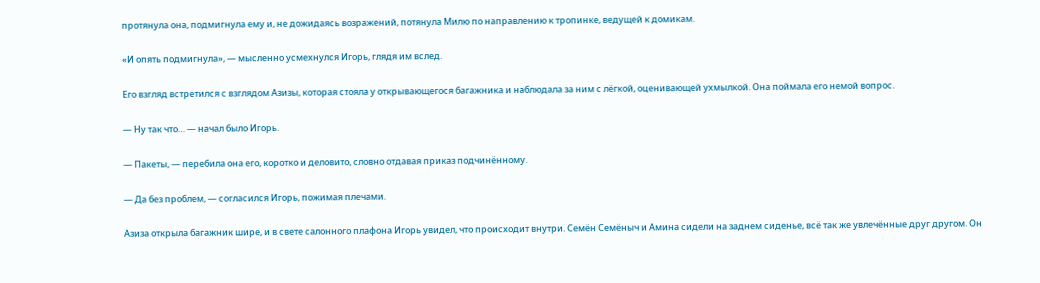протянула она, подмигнула ему и, не дожидаясь возражений, потянула Милю по направлению к тропинке, ведущей к домикам.

«И опять подмигнула», — мысленно усмехнулся Игорь, глядя им вслед.

Его взгляд встретился с взглядом Азизы, которая стояла у открывающегося багажника и наблюдала за ним с лёгкой, оценивающей ухмылкой. Она поймала его немой вопрос.

— Ну так что… — начал было Игорь.

— Пакеты, — перебила она его, коротко и деловито, словно отдавая приказ подчинённому.

— Да без проблем, — согласился Игорь, пожимая плечами.

Азиза открыла багажник шире, и в свете салонного плафона Игорь увидел, что происходит внутри. Семён Семёныч и Амина сидели на заднем сиденье, всё так же увлечённые друг другом. Он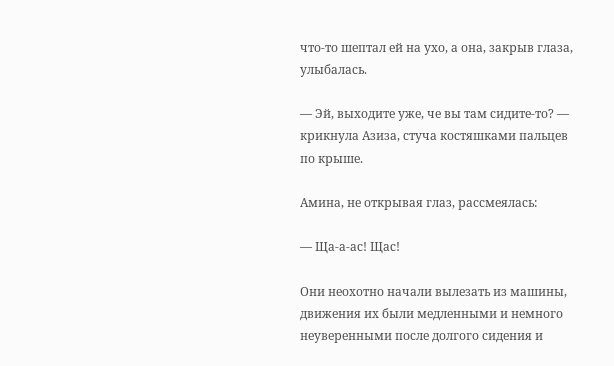что-то шептал ей на ухо, а она, закрыв глаза, улыбалась.

— Эй, выходите уже, че вы там сидите-то? — крикнула Азиза, стуча костяшками пальцев по крыше.

Амина, не открывая глаз, рассмеялась:

— Ща-а-ас! Щас!

Они неохотно начали вылезать из машины, движения их были медленными и немного неуверенными после долгого сидения и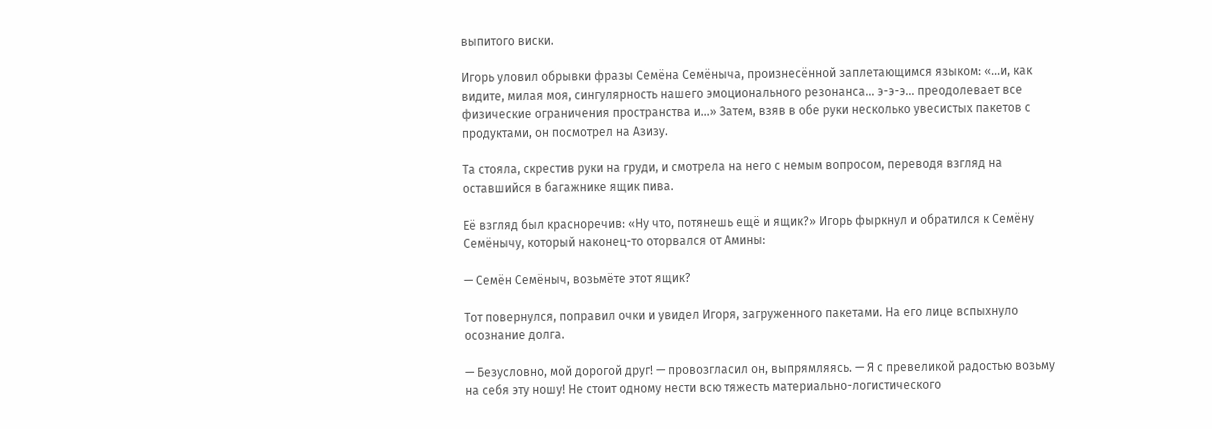выпитого виски.

Игорь уловил обрывки фразы Семёна Семёныча, произнесённой заплетающимся языком: «…и, как видите, милая моя, сингулярность нашего эмоционального резонанса… э-э-э… преодолевает все физические ограничения пространства и…» Затем, взяв в обе руки несколько увесистых пакетов с продуктами, он посмотрел на Азизу.

Та стояла, скрестив руки на груди, и смотрела на него с немым вопросом, переводя взгляд на оставшийся в багажнике ящик пива.

Её взгляд был красноречив: «Ну что, потянешь ещё и ящик?» Игорь фыркнул и обратился к Семёну Семёнычу, который наконец-то оторвался от Амины:

— Семён Семёныч, возьмёте этот ящик?

Тот повернулся, поправил очки и увидел Игоря, загруженного пакетами. На его лице вспыхнуло осознание долга.

— Безусловно, мой дорогой друг! — провозгласил он, выпрямляясь. — Я с превеликой радостью возьму на себя эту ношу! Не стоит одному нести всю тяжесть материально-логистического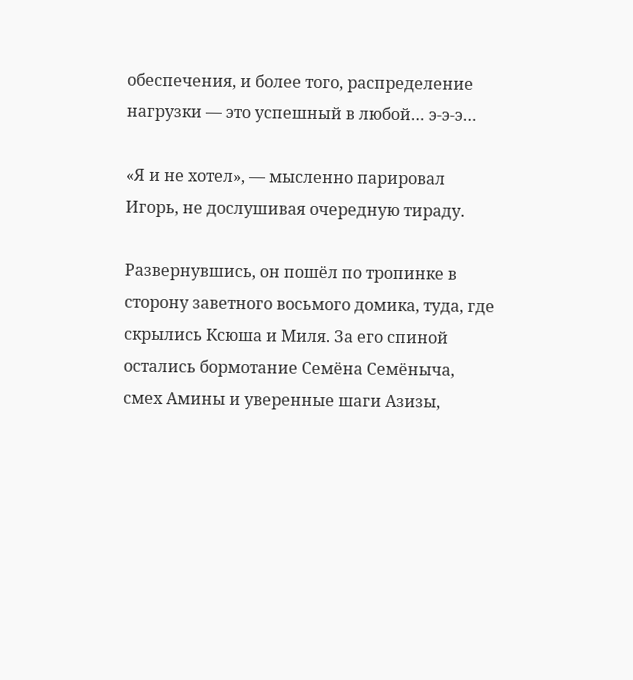обеспечения, и более того, распределение нагрузки — это успешный в любой… э-э-э…

«Я и не хотел», — мысленно парировал Игорь, не дослушивая очередную тираду.

Развернувшись, он пошёл по тропинке в сторону заветного восьмого домика, туда, где скрылись Ксюша и Миля. За его спиной остались бормотание Семёна Семёныча, смех Амины и уверенные шаги Азизы,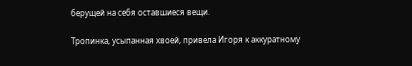берущей на себя оставшиеся вещи.

Тропинка, усыпанная хвоей, привела Игоря к аккуратному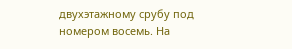двухэтажному срубу под номером восемь. На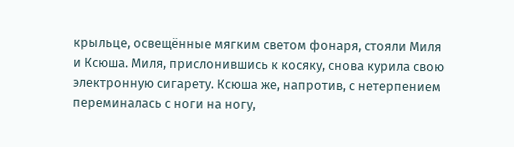крыльце, освещённые мягким светом фонаря, стояли Миля и Ксюша. Миля, прислонившись к косяку, снова курила свою электронную сигарету. Ксюша же, напротив, с нетерпением переминалась с ноги на ногу,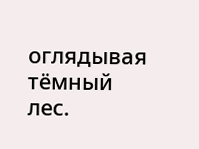оглядывая тёмный лес.